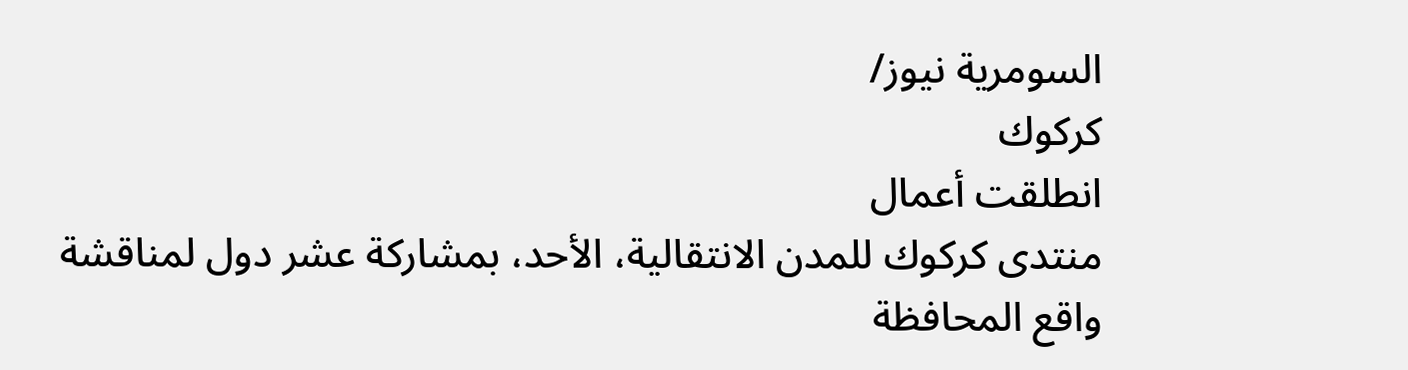السومرية نيوز/
كركوك
انطلقت أعمال
منتدى كركوك للمدن الانتقالية، الأحد، بمشاركة عشر دول لمناقشة
واقع المحافظة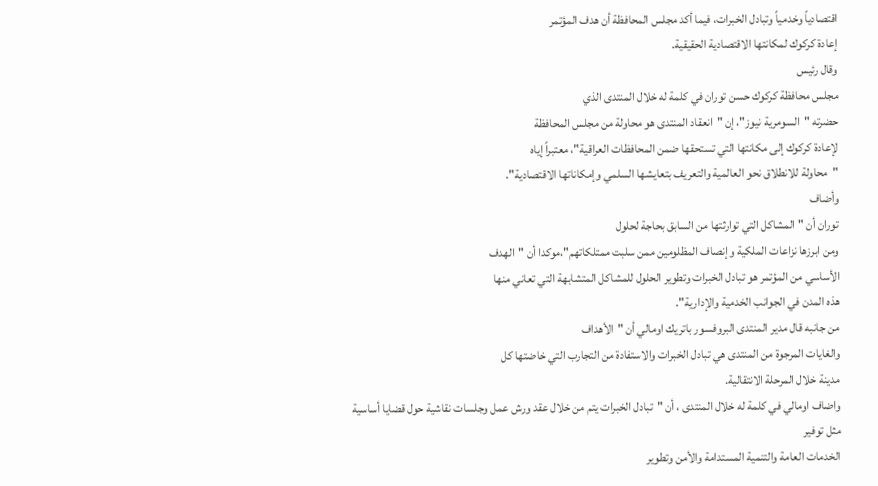اقتصادياً وخدمياً وتبادل الخبرات، فيما أكد مجلس المحافظة أن هدف المؤتمر
إعادة كركوك لمكانتها الاقتصادية الحقيقية.
وقال رئيس
مجلس محافظة كركوك حسن توران في كلمة له خلال المنتدى الذي
حضرته "السومرية نيوز"، إن "انعقاد المنتدى هو محاولة من مجلس المحافظة
لإعادة كركوك إلى مكانتها التي تستحقها ضمن المحافظات العراقية"، معتبراً إياه
"محاولة للانطلاق نحو العالمية والتعريف بتعايشها السلمي وإمكاناتها الاقتصادية".
وأضاف
توران أن "المشاكل التي توارثتها من السابق بحاجة لحلول
ومن ابرزها نزاعات الملكية وإنصاف المظلومين ممن سلبت ممتلكاتهم"،موكدا أن "الهدف
الأساسي من المؤتمر هو تبادل الخبرات وتطوير الحلول للمشاكل المتشابهة التي تعاني منها
هذه المدن في الجوانب الخدمية والإدارية".
من جانبه قال مدير المنتدى البروفسور باتريك اومالي أن "الأهداف
والغايات المرجوة من المنتدى هي تبادل الخبرات والاستفادة من التجارب التي خاضتها كل
مدينة خلال المرحلة الانتقالية.
واضاف اومالي في كلمة له خلال المنتدى ، أن "تبادل الخبرات يتم من خلال عقد ورش عمل وجلسات نقاشية حول قضايا أساسية
مثل توفير
الخدمات العامة والتنمية المستدامة والأمن وتطوير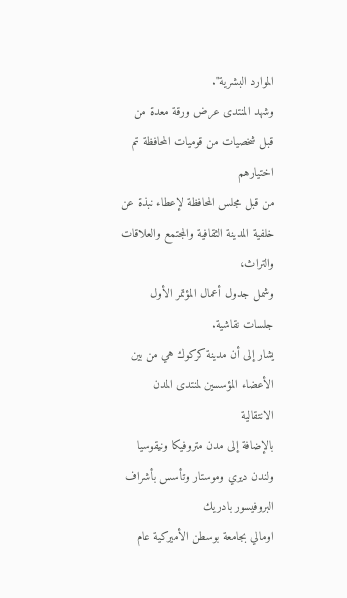الموارد البشرية".
وشهد المنتدى عرض ورقة معدة من قبل شخصيات من قوميات المحافظة تم اختيارهم
من قبل مجلس المحافظة لإعطاء نبذة عن خلفية المدينة الثقافية والمجتمع والعلاقات والتراث،
وشمل جدول أعمال المؤتمر الأول جلسات نقاشية.
يشار إلى أن مدينة كركوك هي من بين الأعضاء المؤسسين لمنتدى المدن الانتقالية
بالإضافة إلى مدن متروفيكا ونيقوسيا ولندن ديري وموستار وتأسس بأشراف
البروفيسور بادريك
اومالي بجامعة بوسطن الأميركية عام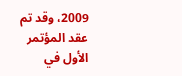2009، وقد تم عقد المؤتمر الأول في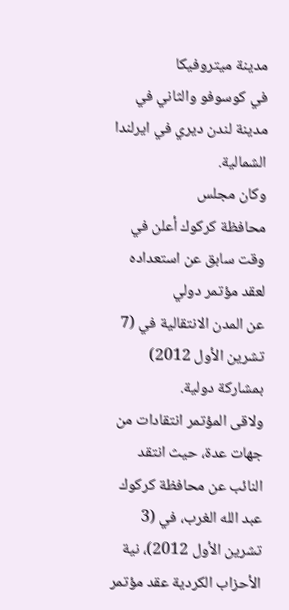مدينة ميتروفيكا
في كوسوفو والثاني في مدينة لندن ديري في ايرلندا الشمالية.
وكان مجلس
محافظة كركوك أعلن في وقت سابق عن استعداده لعقد مؤتمر دولي
عن المدن الانتقالية في (7 تشرين الأول 2012) بمشاركة دولية.
ولاقى المؤتمر انتقادات من جهات عدة، حيث انتقد النائب عن محافظة كركوك
عبد الله الغرب، في (3 تشرين الأول 2012)، نية الأحزاب الكردية عقد مؤتمر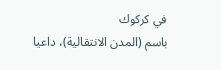في كركوك
باسم (المدن الانتقالية)، داعيا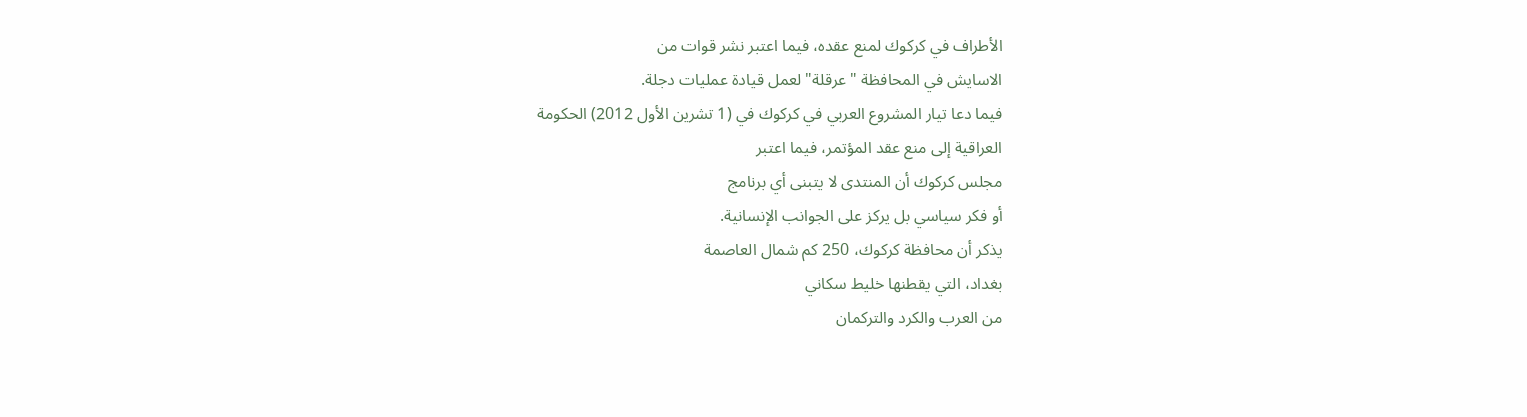الأطراف في كركوك لمنع عقده، فيما اعتبر نشر قوات من
الاسايش في المحافظة "عرقلة" لعمل قيادة عمليات دجلة.
فيما دعا تيار المشروع العربي في كركوك في (1 تشرين الأول 2012) الحكومة
العراقية إلى منع عقد المؤتمر، فيما اعتبر
مجلس كركوك أن المنتدى لا يتبنى أي برنامج
أو فكر سياسي بل يركز على الجوانب الإنسانية.
يذكر أن محافظة كركوك، 250 كم شمال العاصمة
بغداد، التي يقطنها خليط سكاني
من العرب والكرد والتركمان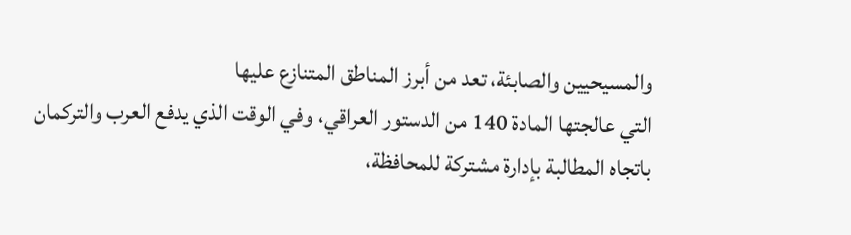والمسيحيين والصابئة، تعد من أبرز المناطق المتنازع عليها
التي عالجتها المادة 140 من الدستور العراقي، وفي الوقت الذي يدفع العرب والتركمان
باتجاه المطالبة بإدارة مشتركة للمحافظة،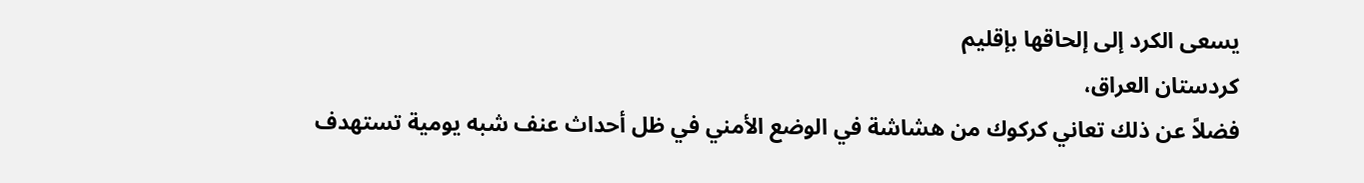يسعى الكرد إلى إلحاقها بإقليم
كردستان العراق،
فضلاً عن ذلك تعاني كركوك من هشاشة في الوضع الأمني في ظل أحداث عنف شبه يومية تستهدف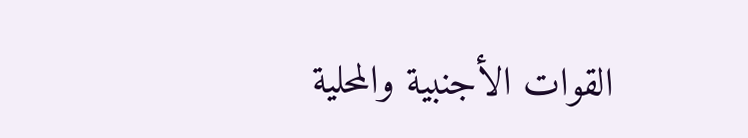القوات الأجنبية والمحلية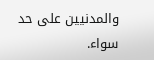والمدنيين على حد سواء.